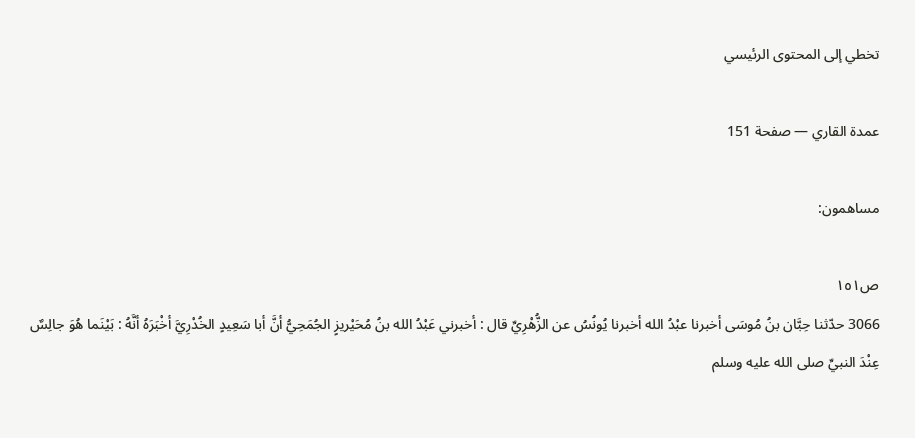تخطي إلى المحتوى الرئيسي

عمدة القاري — صفحة 151

مساهمون:

ص١٥١
3066 حدّثنا حِبَّان بنُ مُوسَى أخبرنا عبْدُ الله أخبرنا يُونُسُ عن الزُّهْرِيِّ قال : أخبرني عَبْدُ الله بنُ مُحَيْريزٍ الجُمَحِيُّ أنَّ أبا سَعِيدٍ الخُدْرِيَّ أخْبَرَهُ أنَّهُ : بَيْنَما هُوَ جالِسٌ عِنْدَ النبيِّ صلى الله عليه وسلم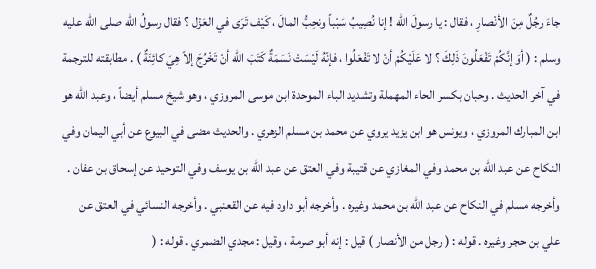جاءَ رجُلٌ مِنَ الأنْصارِ ، فقال : يا رسولَ الله ! إنا نُصِيبُ سَبْباً ونحِبُّ المالَ ، كَيْف تَرَى في العَزْل ؟ فقال رسولُ الله صلى الله عليه وسلم : ( أوَ إنَّكُمْ تَفْعَلُونَ ذَلِكَ ؟ لا عَلَيْكُمْ أنْ لا تَفْعَلُوا ، فإنّهُ لَيْسَتْ نَسَمَةٌ كَتَبَ الله أنْ تَخْرُجَ إلاّ هِيَ كائِنَةٌ ) . مطابقته للترجمة في آخر الحديث . وحبان بكسر الحاء المهملة وتشديد الباء الموحدة ابن موسى المروزي ، وهو شيخ مسلم أيضاً ، وعبد الله هو ابن المبارك المروزي ، ويونس هو ابن يزيد يروي عن محمد بن مسلم الزهري . والحديث مضى في البيوع عن أبي اليمان وفي النكاح عن عبد الله بن محمد وفي المغازي عن قتيبة وفي العتق عن عبد الله بن يوسف وفي التوحيد عن إسحاق بن عفان . وأخرجه مسلم في النكاح عن عبد الله بن محمد وغيره . وأخرجه أبو داود فيه عن القعنبي . وأخرجه النسائي في العتق عن علي بن حجر وغيره . قوله : ( رجل من الأنصار ) قيل : إنه أبو صرمة ، وقيل : مجدي الضمري . قوله : (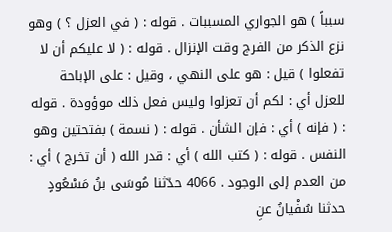سبباً ) هو الجواري المسببات . قوله : ( في العزل ؟ ) وهو نزع الذكر من الفرج وقت الإنزال . قوله : ( لا عليكم أن لا تفعلوا ) قيل : هو على النهي ، وقيل : على الإباحة للعزل أي : لكم أن تعزلوا وليس فعل ذلك موؤودة . قوله : ( فإنه ) أي : فإن الشأن . قوله : ( نسمة ) بفتحتين وهو النفس . قوله : ( كتب الله ) أي : قدر الله ( أن تخرج ) أي : من العدم إلى الوجود . 4066 حدّثنا مُوسَى بنُ مَسْعُودٍ حدثنا سُفْيانُ عنِ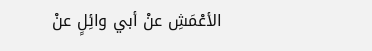الأعْمَشِ عنْ أبي وائِلٍ عنْ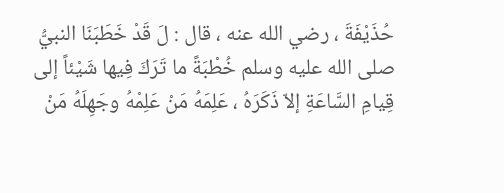حُذَيْفَةَ ، رضي الله عنه ، قال : لَ قَدْ خَطَبَنَا النبيُّ صلى الله عليه وسلم خُطْبَةً ما تَرَكَ فِيها شَيْئاً إلى قِيامِ السَّاعَةِ إلاّ ذَكَرَهُ ، عَلِمَهُ مَنْ عَلِمْهُ وجَهِلَهُ مَنْ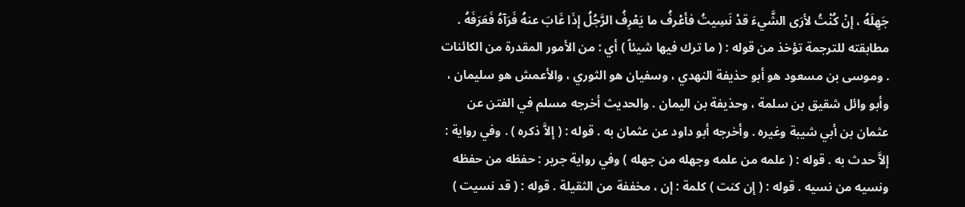جَهِلَهُ ، إنْ كُنْتُ لأرَى الشَّيءَ قدْ نَسِيتُ فأعْرفُ ما يَعْرِفُ الرَّجُلُ إذَا غَابَ عنهُ فَرَآهُ فَعَرَفَهُ . مطابقته للترجمة تؤخذ من قوله : ( ما ترك فيها شيئاً ) أي : من الأمور المقدرة من الكائنات . وموسى بن مسعود هو أبو حذيفة النهدي ، وسفيان هو الثوري ، والأعمش هو سليمان ، وأبو وائل شقيق بن سلمة ، وحذيفة بن اليمان . والحديث أخرجه مسلم في الفتن عن عثمان بن أبي شيبة وغيره . وأخرجه أبو داود عن عثمان به . قوله : ( إلاَّ ذكره ) . وفي رواية : إلاَّ حدث به . قوله : ( علمه من علمه وجهله من جهله ) وفي رواية جرير : حفظه من حفظه ونسيه من نسيه . قوله : ( إن كنت ) كلمة : إن ، مخففة من الثقيلة . قوله : ( قد نسيت )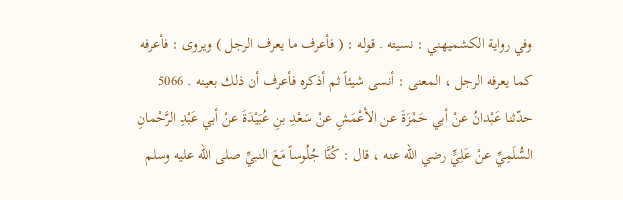وفي رواية الكشميهني : نسيته . قوله : ( فأعرف ما يعرف الرجل ) ويروى : فأعرفه كما يعرفه الرجل ، المعنى : أنسى شيئاً ثم أذكره فأعرف أن ذلك بعينه . 5066 حدّثنا عَبْدانُ عنْ أبي حَمْزَةَ عن الأعْمَشِ عنْ سَعْدِ بنِ عُبَيْدَةَ عنْ أبي عَبْدِ الرَّحْمانِ السُّلَمِيِّ عنْ عَلِيٍّ رضي الله عنه ، قال : كُنَّا جُلُوساً مَعَ النبيِّ صلى الله عليه وسلم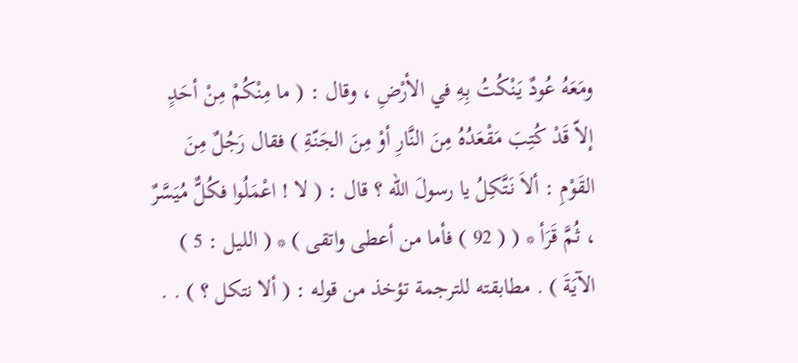ومَعَهُ عُودٌ يَنْكُتُ بِهِ في الأرْضِ ، وقال : ( ما مِنْكُمْ مِنْ أحَدٍ إلاّ قَدْ كُتِبَ مَقْعَدُهُ مِنَ النَّارِ أوْ مِنَ الجَنّةِ ) فقال رَجُلٌ مِنَ القَوْمِ : ألاَ نَتَّكِلُ يا رسولَ الله ؟ قال : ( لا ! اعْمَلُوا فكُلٌّ مُيَسَّرٌ ، ثُمَّ قَرَأ * ( ( 92 ) فأما من أعطى واتقى ) * ( الليل : 5 ) الآيَةَ ) . مطابقته للترجمة تؤخذ من قوله : ( ألا نتكل ؟ ) . .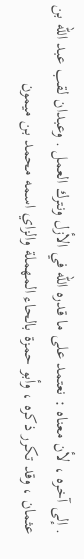. إلى آخره ، لأن معناه : نعتمد على ما قدره الله في الأزل ونترك العمل . وعبدان لقب عبد الله بن عثمان ، وقد تكرر ذكره ، وأبو حمزة بالحاء المهملة والزاي اسمه محمد بن ميمون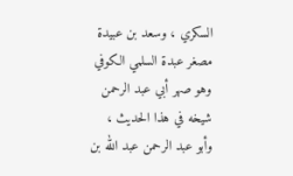السكري ، وسعد بن عبيدة مصغر عبدة السلمي الكوفي وهو صهر أبي عبد الرحمن شيخه في هذا الحديث ، وأبو عبد الرحمن عبد الله بن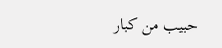حبيب من كبار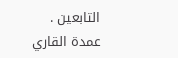التابعين .
عمدة القاري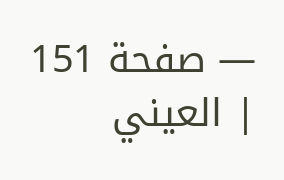— صفحة 151 | العيني